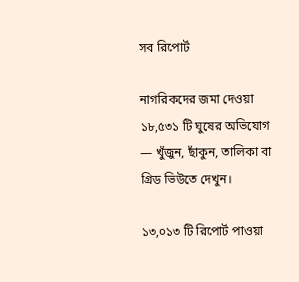সব রিপোর্ট

নাগরিকদের জমা দেওয়া ১৮,৫৩১ টি ঘুষের অভিযোগ — খুঁজুন, ছাঁকুন, তালিকা বা গ্রিড ভিউতে দেখুন।

১৩,০১৩ টি রিপোর্ট পাওয়া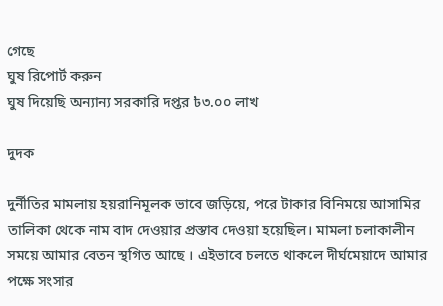গেছে
ঘুষ রিপোর্ট করুন
ঘুষ দিয়েছি অন্যান্য সরকারি দপ্তর ৳৩.০০ লাখ

দুদক

দুর্নীতির মামলায় হয়রানিমূলক ভাবে জড়িয়ে, পরে টাকার বিনিময়ে আসামির তালিকা থেকে নাম বাদ দেওয়ার প্রস্তাব দেওয়া হয়েছিল। মামলা চলাকালীন সময়ে আমার বেতন স্থগিত আছে । এইভাবে চলতে থাকলে দীর্ঘমেয়াদে আমার পক্ষে সংসার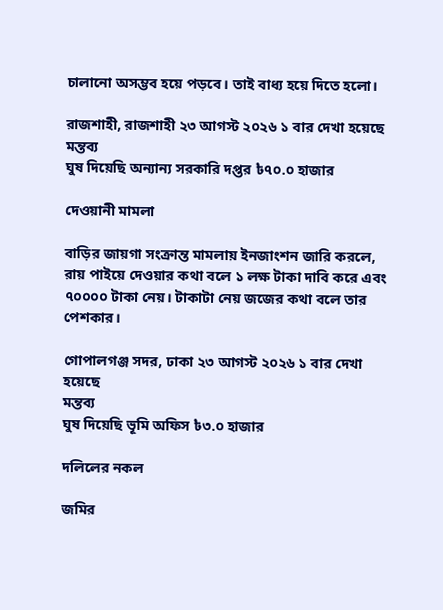চালানো অসম্ভব হয়ে পড়বে। তাই বাধ্য হয়ে দিতে হলো।

রাজশাহী, রাজশাহী ২৩ আগস্ট ২০২৬ ১ বার দেখা হয়েছে
মন্তব্য
ঘুষ দিয়েছি অন্যান্য সরকারি দপ্তর ৳৭০.০ হাজার

দেওয়ানী মামলা

বাড়ির জায়গা সংক্রান্ত মামলায় ইনজাংশন জারি করলে, রায় পাইয়ে দেওয়ার কথা বলে ১ লক্ষ টাকা দাবি করে এবং ৭০০০০ টাকা নেয়। টাকাটা নেয় জজের কথা বলে তার পেশকার।

গোপালগঞ্জ সদর, ঢাকা ২৩ আগস্ট ২০২৬ ১ বার দেখা হয়েছে
মন্তব্য
ঘুষ দিয়েছি ভূমি অফিস ৳৩.০ হাজার

দলিলের নকল

জমির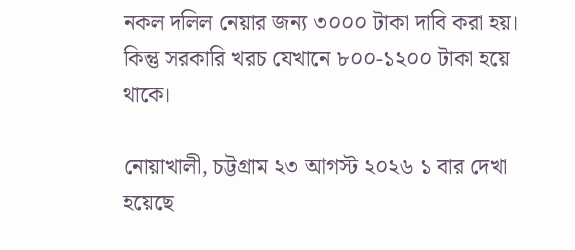নকল দলিল নেয়ার জন্য ৩০০০ টাকা দাবি করা হয়। কিন্তু সরকারি খরচ যেখানে ৮০০-১২০০ টাকা হয়ে থাকে।

নোয়াখালী, চট্টগ্রাম ২৩ আগস্ট ২০২৬ ১ বার দেখা হয়েছে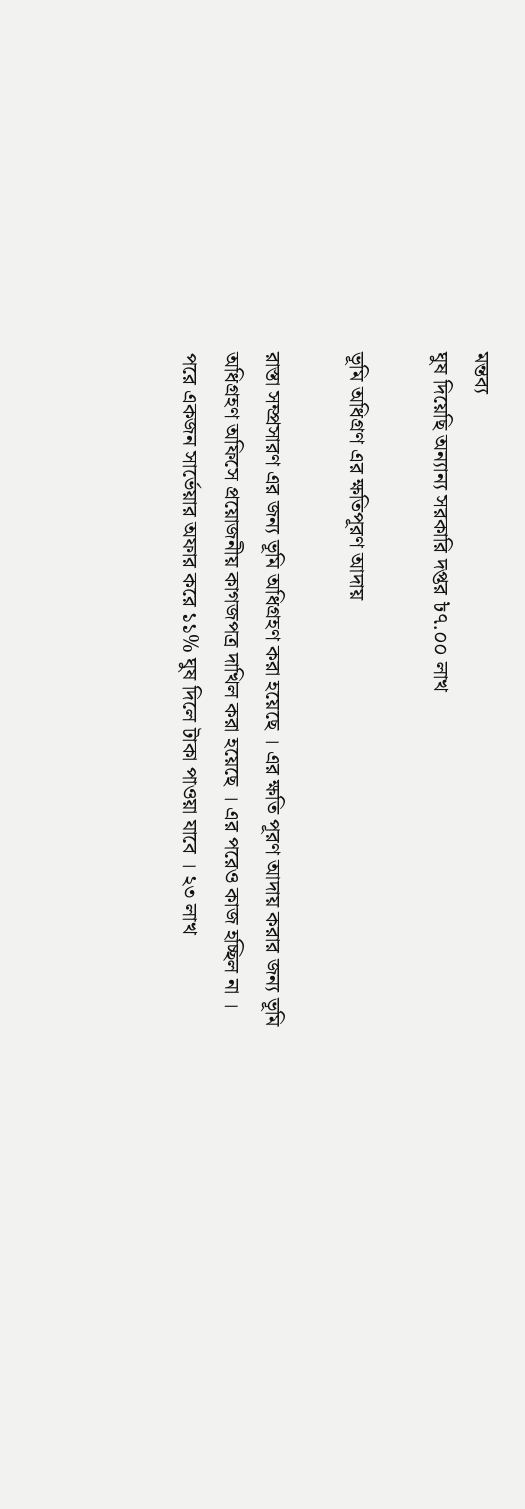মন্তব্য
ঘুষ দিয়েছি অন্যান্য সরকারি দপ্তর ৳৭.০০ লাখ

ভূমি অধিগ্রণ এর ক্ষতিপূরণ আদায়

রাস্তা সম্প্রসারণ এর জন্য ভূমি অধিগ্রহণ করা হয়েছে । এর ক্ষতি পূরণ আদায় করার জন্য ভূমি অধিগ্রহণ অফিসে প্রয়োজনীয় কাগজপত্র দাখিল করা হয়েছে । এর পরেও কাজ হচ্ছিল না । পরে একজন সার্ভেয়ার অফার করে ১১% ঘুষ দিলে টাকা পাওয়া যাবে । ২৩ লাখ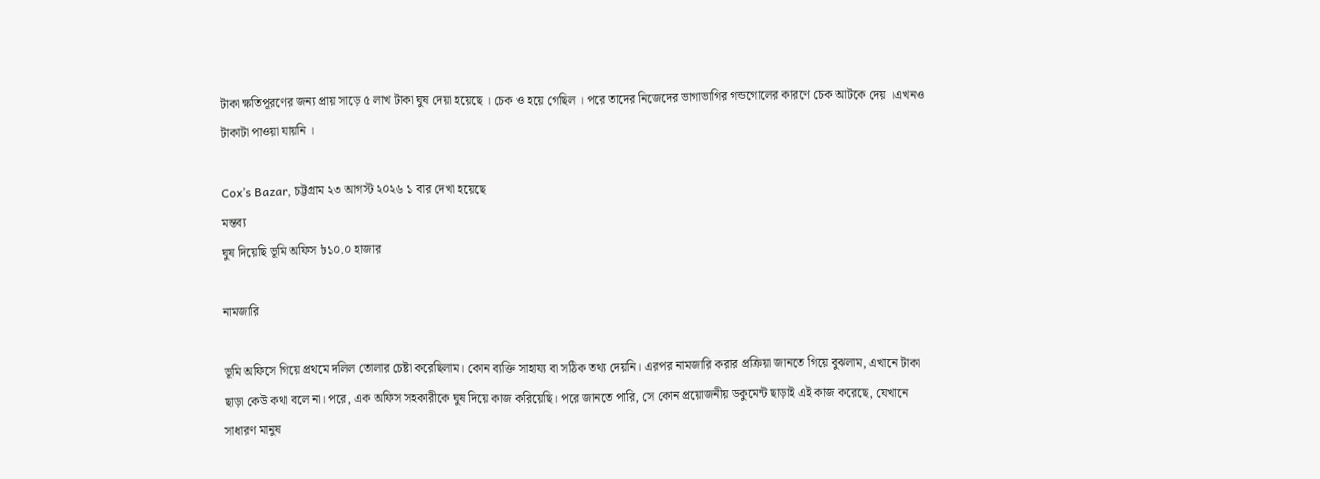টাকা ক্ষতিপূরণের জন্য প্রায় সাড়ে ৫ লাখ টাকা ঘুষ দেয়া হয়েছে । চেক ও হয়ে গেছিল । পরে তাদের নিজেদের ভাগাভাগির গন্ডগোলের কারণে চেক আটকে দেয় ।এখনও টাকাটা পাওয়া যায়নি ।

Cox’s Bazar, চট্টগ্রাম ২৩ আগস্ট ২০২৬ ১ বার দেখা হয়েছে
মন্তব্য
ঘুষ দিয়েছি ভূমি অফিস ৳১০.০ হাজার

নামজারি

ভূমি অফিসে গিয়ে প্রথমে দলিল তোলার চেষ্টা করেছিলাম। কোন ব্যক্তি সাহায্য বা সঠিক তথ্য দেয়নি। এরপর নামজারি করার প্রক্রিয়া জানতে গিয়ে বুঝলাম, এখানে টাকা ছাড়া কেউ কথা বলে না। পরে, এক অফিস সহকারীকে ঘুষ দিয়ে কাজ করিয়েছি। পরে জানতে পারি, সে কোন প্রয়োজনীয় ডকুমেন্ট ছাড়াই এই কাজ করেছে, যেখানে সাধারণ মানুষ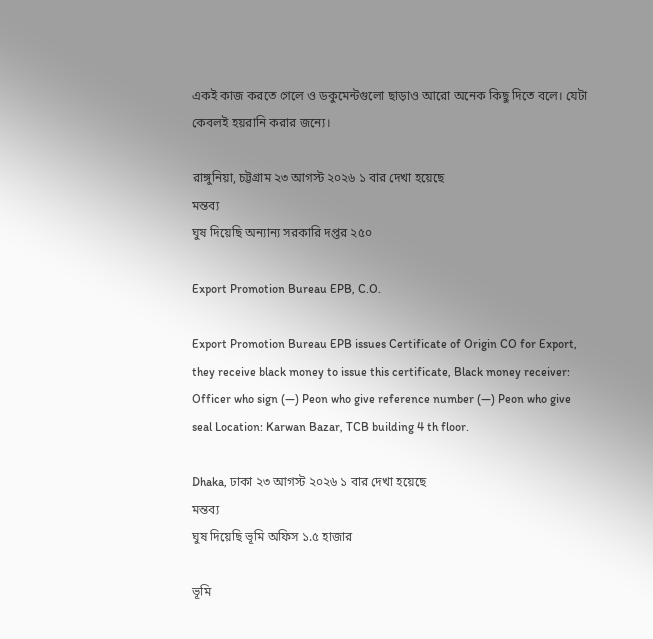একই কাজ করতে গেলে ও ডকুমেন্টগুলো ছাড়াও আরো অনেক কিছু দিতে বলে। যেটা কেবলই হয়রানি করার জন্যে।

রাঙ্গুনিয়া, চট্টগ্রাম ২৩ আগস্ট ২০২৬ ১ বার দেখা হয়েছে
মন্তব্য
ঘুষ দিয়েছি অন্যান্য সরকারি দপ্তর ২৫০

Export Promotion Bureau EPB, C.O.

Export Promotion Bureau EPB issues Certificate of Origin CO for Export, they receive black money to issue this certificate, Black money receiver: Officer who sign (—) Peon who give reference number (—) Peon who give seal Location: Karwan Bazar, TCB building 4 th floor.

Dhaka, ঢাকা ২৩ আগস্ট ২০২৬ ১ বার দেখা হয়েছে
মন্তব্য
ঘুষ দিয়েছি ভূমি অফিস ১.৫ হাজার

ভূমি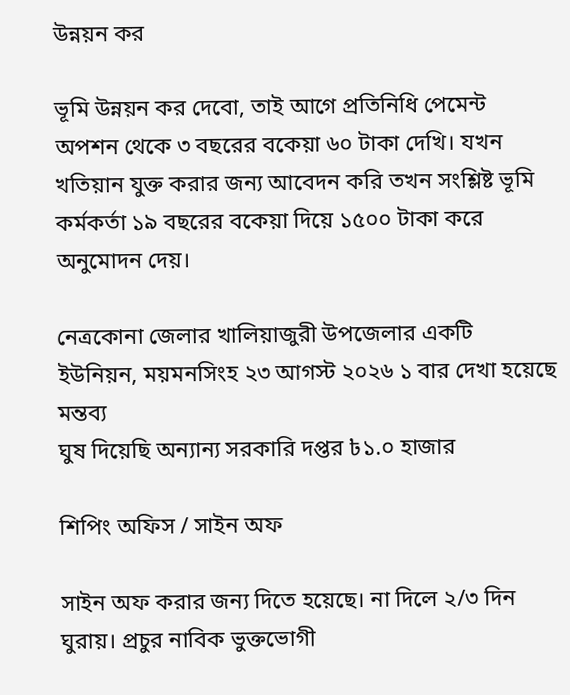উন্নয়ন কর

ভূমি উন্নয়ন কর দেবো, তাই আগে প্রতিনিধি পেমেন্ট অপশন থেকে ৩ বছরের বকেয়া ৬০ টাকা দেখি। যখন খতিয়ান যুক্ত করার জন্য আবেদন করি তখন সংশ্লিষ্ট ভূমি কর্মকর্তা ১৯ বছরের বকেয়া দিয়ে ১৫০০ টাকা করে অনুমোদন দেয়।

নেত্রকোনা জেলার খালিয়াজুরী উপজেলার একটি ইউনিয়ন, ময়মনসিংহ ২৩ আগস্ট ২০২৬ ১ বার দেখা হয়েছে
মন্তব্য
ঘুষ দিয়েছি অন্যান্য সরকারি দপ্তর ৳১.০ হাজার

শিপিং অফিস / সাইন অফ

সাইন অফ করার জন্য দিতে হয়েছে। না দিলে ২/৩ দিন ঘুরায়। প্রচুর নাবিক ভুক্তভোগী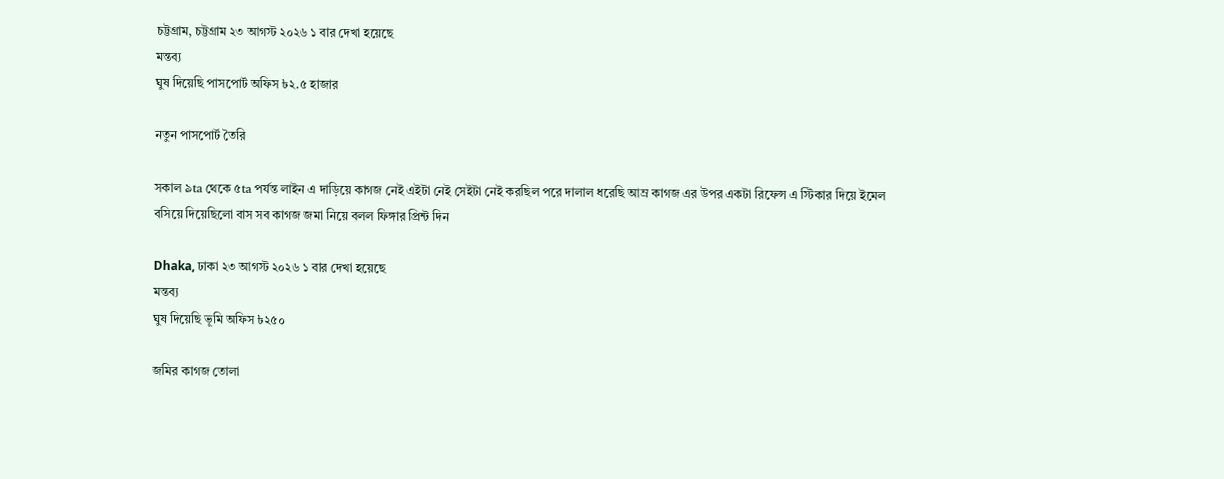চট্টগ্রাম, চট্টগ্রাম ২৩ আগস্ট ২০২৬ ১ বার দেখা হয়েছে
মন্তব্য
ঘুষ দিয়েছি পাসপোর্ট অফিস ৳২.৫ হাজার

নতুন পাসপোর্ট তৈরি

সকাল ৯ta থেকে ৫ta পর্যন্ত লাইন এ দাড়িয়ে কাগজ নেই এইটা নেই সেইটা নেই করছিল পরে দালাল ধরেছি আম্র কাগজ এর উপর একটা রিফেন্স এ স্টিকার দিয়ে ইমেল বসিয়ে দিয়েছিলো বাস সব কাগজ জমা নিয়ে বলল ফিঙ্গার প্রিন্ট দিন

Dhaka, ঢাকা ২৩ আগস্ট ২০২৬ ১ বার দেখা হয়েছে
মন্তব্য
ঘুষ দিয়েছি ভূমি অফিস ৳২৫০

জমির কাগজ তোলা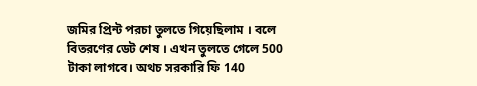জমির প্রিন্ট পরচা তুলতে গিয়েছিলাম । বলে বিতরণের ডেট শেষ । এখন তুলতে গেলে 500 টাকা লাগবে। অথচ সরকারি ফি 140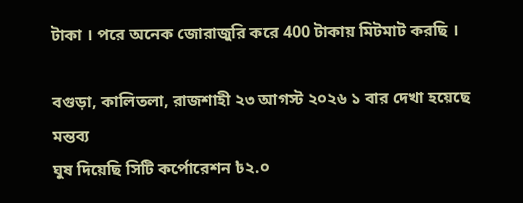টাকা । পরে অনেক জোরাজুরি করে 400 টাকায় মিটমাট করছি ।

বগুড়া, কালিতলা, রাজশাহী ২৩ আগস্ট ২০২৬ ১ বার দেখা হয়েছে
মন্তব্য
ঘুষ দিয়েছি সিটি কর্পোরেশন ৳২.০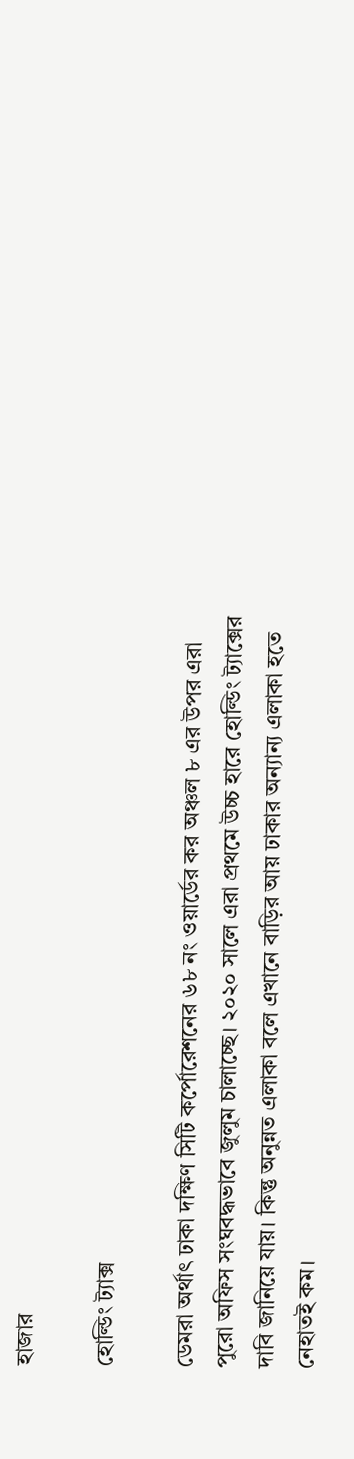হাজার

হোল্ডিং ট্যাক্স

ডেমরা অর্থাৎ ঢাকা দক্ষিণ সিটি কর্পোরেশনের ৬৮ নং ওয়ার্ডের কর অঞ্চল ৮ এর উপর এরা পুরো অফিস সংঘবদ্ধভাবে জুলুম চালাচ্ছে। ২০২০ সালে এরা প্রথমে উচ্চ হারে হোল্ডিং ট্যাক্সের দাবি জানিয়ে যায়। কিন্তু অনুন্নত এলাকা বলে এখানে বাড়ির আয় ঢাকার অন্যান্য এলাকা হতে নেহাতই কম।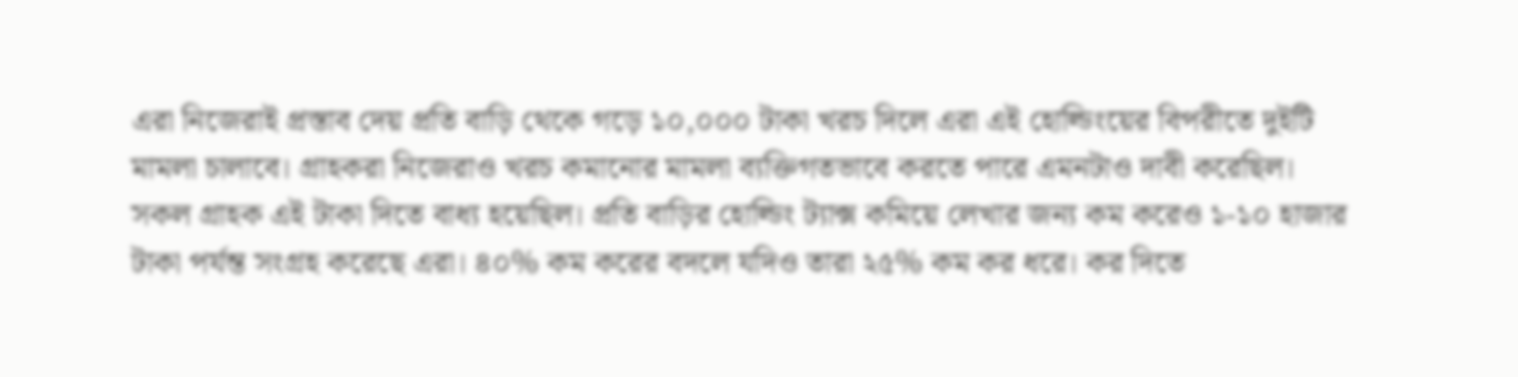এরা নিজেরাই প্রস্তাব দেয় প্রতি বাড়ি থেকে গড়ে ১০,০০০ টাকা খরচ দিলে এরা এই হোল্ডিংয়ের বিপরীতে দুইটি মামলা চালাবে। গ্রাহকরা নিজেরাও খরচ কমানোর মামলা ব্যক্তিগতভাবে করতে পারে এমনটাও দাবী করেছিল। সকল গ্রাহক এই টাকা দিতে বাধ্য হয়েছিল। প্রতি বাড়ির হোল্ডিং ট্যাক্স কমিয়ে লেখার জন্য কম করেও ১-১০ হাজার টাকা পর্যন্ত সংগ্রহ করেছে এরা। ৪০% কম করের বদলে যদিও তারা ২৫% কম কর ধরে। কর দিতে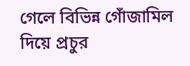গেলে বিভিন্ন গোঁজামিল দিয়ে প্রচুর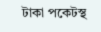টাকা পকেটস্থ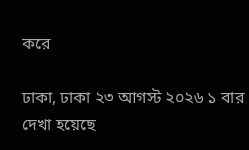করে

ঢাকা, ঢাকা ২৩ আগস্ট ২০২৬ ১ বার দেখা হয়েছে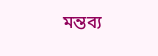মন্তব্য